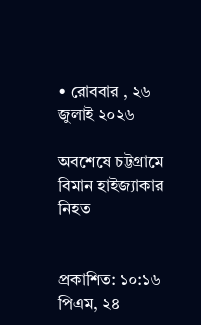• রোববার , ২৬ জুলাই ২০২৬

অবশেষে চট্টগ্রামে বিমান হাইজ্যাকার নিহত


প্রকাশিত: ১০:১৬ পিএম, ২৪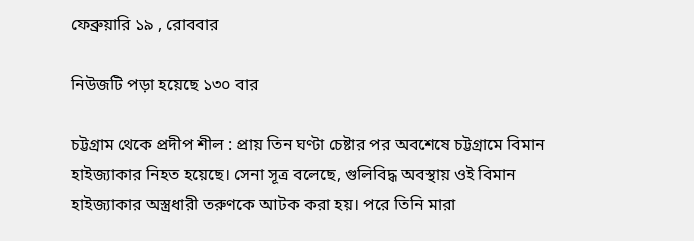ফেব্রুয়ারি ১৯ , রোববার

নিউজটি পড়া হয়েছে ১৩০ বার

চট্টগ্রাম থেকে প্রদীপ শীল : প্রায় তিন ঘণ্টা চেষ্টার পর অবশেষে চট্টগ্রামে বিমান হাইজ্যাকার নিহত হয়েছে। সেনা সূত্র বলেছে, গুলিবিদ্ধ অবস্থায় ওই বিমান হাইজ্যাকার অস্ত্রধারী তরুণকে আটক করা হয়। পরে তিনি মারা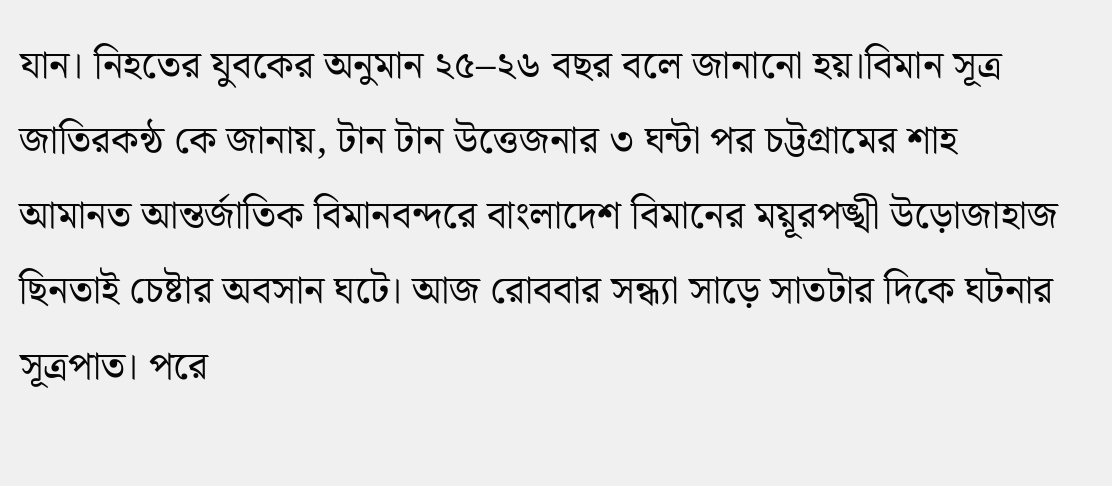যান। নিহতের যুবকের অনুমান ২৫–২৬ বছর বলে জানানো হয়।বিমান সূত্র জাতিরকন্ঠ কে জানায়, টান টান উত্তেজনার ৩ ঘন্টা পর চট্টগ্রামের শাহ আমানত আন্তর্জাতিক বিমানবন্দরে বাংলাদেশ বিমানের ময়ূরপঙ্খী উড়োজাহাজ ছিনতাই চেষ্টার অবসান ঘটে। আজ রোববার সন্ধ্যা সাড়ে সাতটার দিকে ঘটনার সূত্রপাত। পরে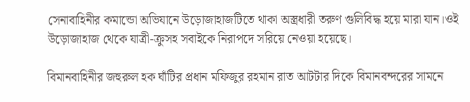সেনাবাহিনীর কমান্ডো অভিযানে উড়োজাহাজটিতে থাকা অস্ত্রধারী তরুণ গুলিবিদ্ধ হয়ে মারা যান।ওই উড়োজাহাজ থেকে যাত্রী-ক্রুসহ সবাইকে নিরাপদে সরিয়ে নেওয়া হয়েছে।

বিমানবাহিনীর জহুরুল হক ঘাঁটির প্রধান মফিজুর রহমান রাত আটটার দিকে বিমানবন্দরের সামনে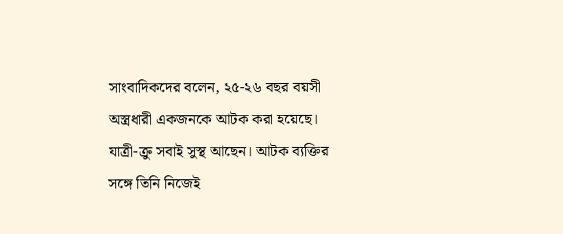সাংবাদিকদের বলেন, ২৫-২৬ বছর বয়সী অস্ত্রধারী একজনকে আটক করা হয়েছে। যাত্রী-ক্রু সবাই সুস্থ আছেন। আটক ব্যক্তির সঙ্গে তিনি নিজেই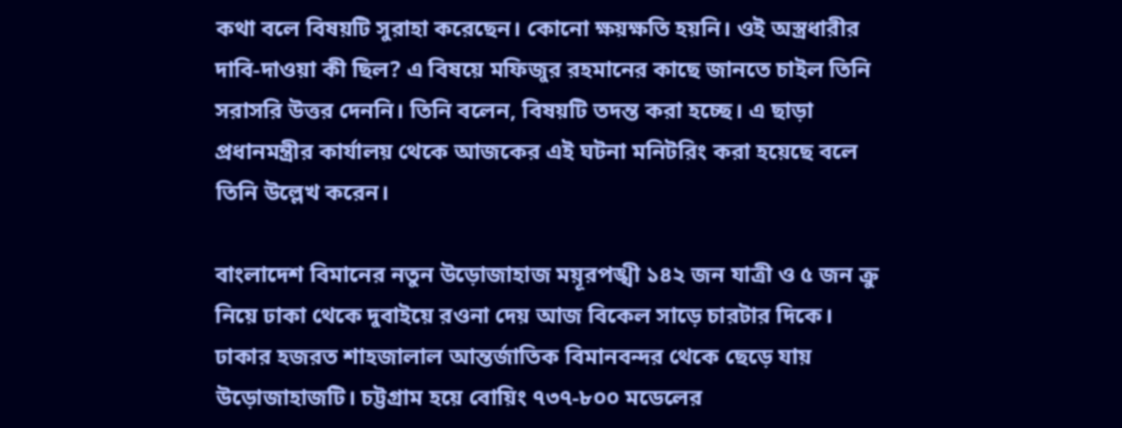কথা বলে বিষয়টি সুরাহা করেছেন। কোনো ক্ষয়ক্ষতি হয়নি। ওই অস্ত্রধারীর দাবি-দাওয়া কী ছিল? এ বিষয়ে মফিজুর রহমানের কাছে জানতে চাইল তিনি সরাসরি উত্তর দেননি। তিনি বলেন, বিষয়টি তদন্ত করা হচ্ছে। এ ছাড়া প্রধানমন্ত্রীর কার্যালয় থেকে আজকের এই ঘটনা মনিটরিং করা হয়েছে বলে তিনি উল্লেখ করেন।

বাংলাদেশ বিমানের নতুন উড়োজাহাজ ময়ূরপঙ্খী ১৪২ জন যাত্রী ও ৫ জন ক্রু নিয়ে ঢাকা থেকে দুবাইয়ে রওনা দেয় আজ বিকেল সাড়ে চারটার দিকে। ঢাকার হজরত শাহজালাল আন্তর্জাতিক বিমানবন্দর থেকে ছেড়ে যায় উড়োজাহাজটি। চট্টগ্রাম হয়ে বোয়িং ৭৩৭-৮০০ মডেলের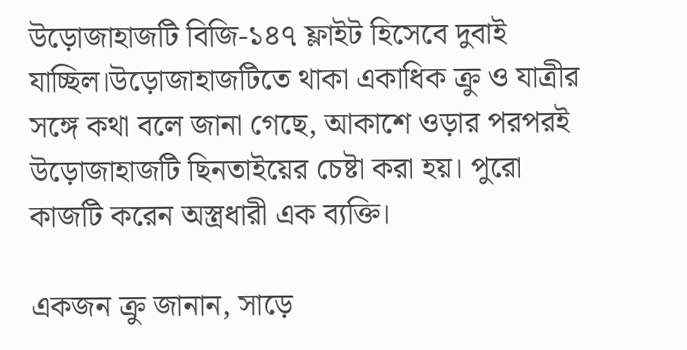উড়োজাহাজটি বিজি-১৪৭ ফ্লাইট হিসেবে দুবাই যাচ্ছিল।উড়োজাহাজটিতে থাকা একাধিক ক্রু ও যাত্রীর সঙ্গে কথা বলে জানা গেছে, আকাশে ওড়ার পরপরই উড়োজাহাজটি ছিনতাইয়ের চেষ্টা করা হয়। পুরো কাজটি করেন অস্ত্রধারী এক ব্যক্তি।

একজন ক্রু জানান, সাড়ে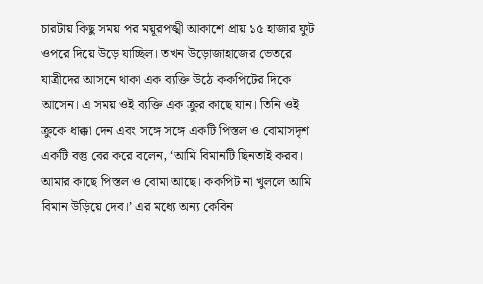চারটায় কিছু সময় পর ময়ূরপঙ্খী আকাশে প্রায় ১৫ হাজার ফুট ওপরে দিয়ে উড়ে যাচ্ছিল। তখন উড়োজাহাজের ভেতরে যাত্রীদের আসনে থাকা এক ব্যক্তি উঠে ককপিটের দিকে আসেন। এ সময় ওই ব্যক্তি এক ক্রুর কাছে যান। তিনি ওই ক্রুকে ধাক্কা দেন এবং সঙ্গে সঙ্গে একটি পিস্তল ও বোমাসদৃশ একটি বস্তু বের করে বলেন, ‘আমি বিমানটি ছিনতাই করব। আমার কাছে পিস্তল ও বোমা আছে। ককপিট না খুললে আমি বিমান উড়িয়ে দেব।’ এর মধ্যে অন্য কেবিন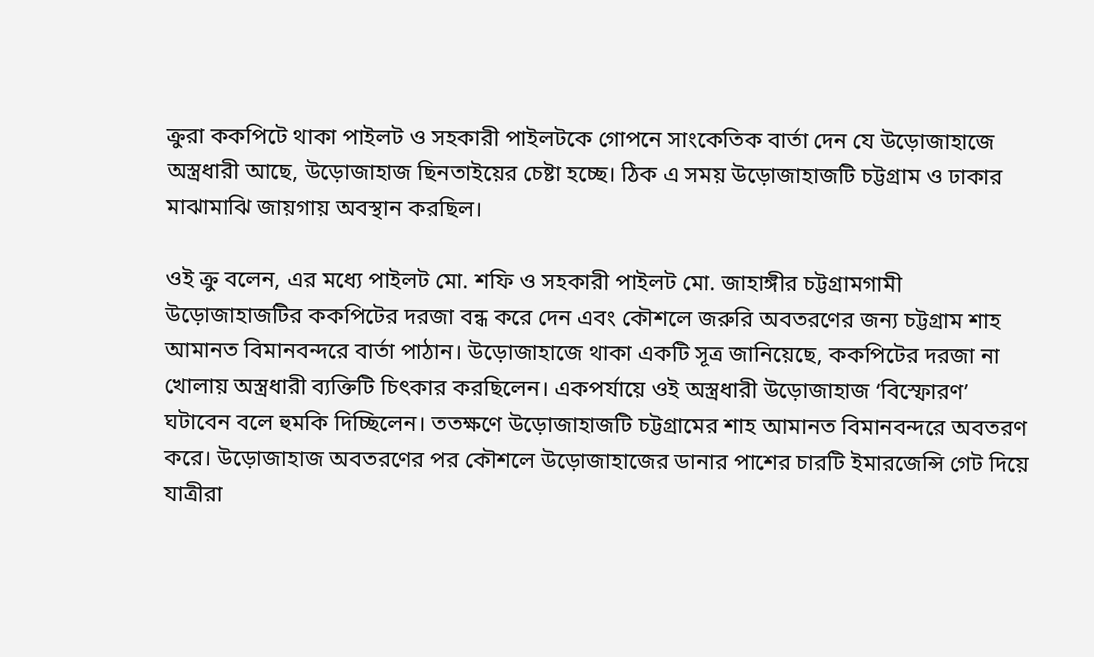ক্রুরা ককপিটে থাকা পাইলট ও সহকারী পাইলটকে গোপনে সাংকেতিক বার্তা দেন যে উড়োজাহাজে অস্ত্রধারী আছে, উড়োজাহাজ ছিনতাইয়ের চেষ্টা হচ্ছে। ঠিক এ সময় উড়োজাহাজটি চট্টগ্রাম ও ঢাকার মাঝামাঝি জায়গায় অবস্থান করছিল।

ওই ক্রু বলেন, এর মধ্যে পাইলট মো. শফি ও সহকারী পাইলট মো. জাহাঙ্গীর চট্টগ্রামগামী উড়োজাহাজটির ককপিটের দরজা বন্ধ করে দেন এবং কৌশলে জরুরি অবতরণের জন্য চট্টগ্রাম শাহ আমানত বিমানবন্দরে বার্তা পাঠান। উড়োজাহাজে থাকা একটি সূত্র জানিয়েছে, ককপিটের দরজা না খোলায় অস্ত্রধারী ব্যক্তিটি চিৎকার করছিলেন। একপর্যায়ে ওই অস্ত্রধারী উড়োজাহাজ ‘বিস্ফোরণ’ ঘটাবেন বলে হুমকি দিচ্ছিলেন। ততক্ষণে উড়োজাহাজটি চট্টগ্রামের শাহ আমানত বিমানবন্দরে অবতরণ করে। উড়োজাহাজ অবতরণের পর কৌশলে উড়োজাহাজের ডানার পাশের চারটি ইমারজেন্সি গেট দিয়ে যাত্রীরা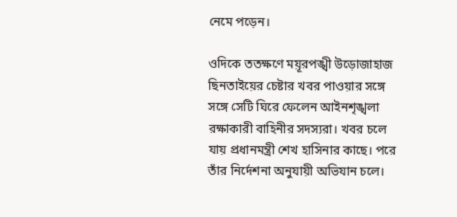নেমে পড়েন।

ওদিকে ততক্ষণে ময়ূরপঙ্খী উড়োজাহাজ ছিনতাইয়ের চেষ্টার খবর পাওয়ার সঙ্গে সঙ্গে সেটি ঘিরে ফেলেন আইনশৃঙ্খলা রক্ষাকারী বাহিনীর সদস্যরা। খবর চলে যায় প্রধানমন্ত্রী শেখ হাসিনার কাছে। পরে তাঁর নির্দেশনা অনুযায়ী অভিযান চলে।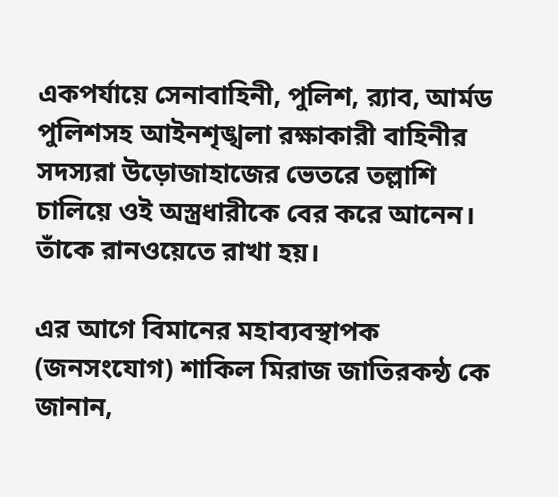একপর্যায়ে সেনাবাহিনী, পুলিশ, র‌্যাব, আর্মড পুলিশসহ আইনশৃঙ্খলা রক্ষাকারী বাহিনীর সদস্যরা উড়োজাহাজের ভেতরে তল্লাশি চালিয়ে ওই অস্ত্রধারীকে বের করে আনেন। তাঁকে রানওয়েতে রাখা হয়।

এর আগে বিমানের মহাব্যবস্থাপক (জনসংযোগ) শাকিল মিরাজ জাতিরকন্ঠ কে জানান,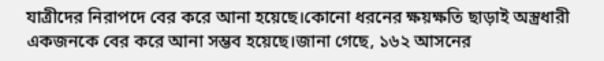যাত্রীদের নিরাপদে বের করে আনা হয়েছে।কোনো ধরনের ক্ষয়ক্ষতি ছাড়াই অস্ত্রধারী একজনকে বের করে আনা সম্ভব হয়েছে।জানা গেছে, ১৬২ আসনের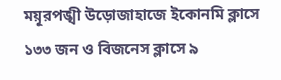ময়ূরপঙ্খী উড়োজাহাজে ইকোনমি ক্লাসে ১৩৩ জন ও বিজনেস ক্লাসে ৯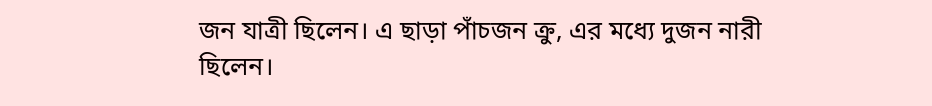জন যাত্রী ছিলেন। এ ছাড়া পাঁচজন ক্রু, এর মধ্যে দুজন নারী ছিলেন।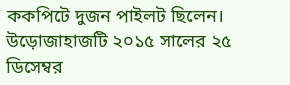ককপিটে দুজন পাইলট ছিলেন। উড়োজাহাজটি ২০১৫ সালের ২৫ ডিসেম্বর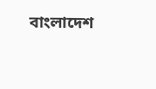বাংলাদেশ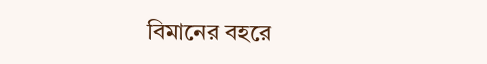বিমানের বহরে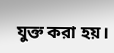যুক্ত করা হয়।